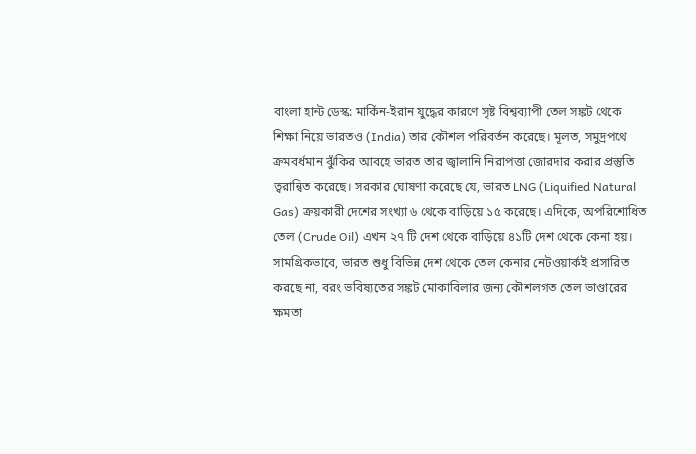বাংলা হান্ট ডেস্ক: মার্কিন-ইরান যুদ্ধের কারণে সৃষ্ট বিশ্বব্যাপী তেল সঙ্কট থেকে শিক্ষা নিয়ে ভারতও (India) তার কৌশল পরিবর্তন করেছে। মূলত, সমুদ্রপথে ক্রমবর্ধমান ঝুঁকির আবহে ভারত তার জ্বালানি নিরাপত্তা জোরদার করার প্রস্তুতি ত্বরান্বিত করেছে। সরকার ঘোষণা করেছে যে, ভারত LNG (Liquified Natural Gas) ক্রয়কারী দেশের সংখ্যা ৬ থেকে বাড়িয়ে ১৫ করেছে। এদিকে, অপরিশোধিত তেল (Crude Oil) এখন ২৭ টি দেশ থেকে বাড়িয়ে ৪১টি দেশ থেকে কেনা হয়। সামগ্রিকভাবে, ভারত শুধু বিভিন্ন দেশ থেকে তেল কেনার নেটওয়ার্কই প্রসারিত করছে না, বরং ভবিষ্যতের সঙ্কট মোকাবিলার জন্য কৌশলগত তেল ভাণ্ডারের ক্ষমতা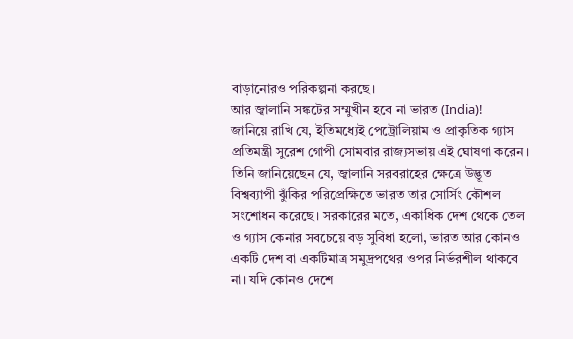বাড়ানোরও পরিকল্পনা করছে।
আর জ্বালানি সঙ্কটের সম্মুখীন হবে না ভারত (India)!
জানিয়ে রাখি যে, ইতিমধ্যেই পেট্রোলিয়াম ও প্রাকৃতিক গ্যাস প্রতিমন্ত্রী সুরেশ গোপী সোমবার রাজ্যসভায় এই ঘোষণা করেন। তিনি জানিয়েছেন যে, জ্বালানি সরবরাহের ক্ষেত্রে উদ্ভূত বিশ্বব্যাপী ঝুঁকির পরিপ্রেক্ষিতে ভারত তার সোর্সিং কৌশল সংশোধন করেছে। সরকারের মতে, একাধিক দেশ থেকে তেল ও গ্যাস কেনার সবচেয়ে বড় সুবিধা হলো, ভারত আর কোনও একটি দেশ বা একটিমাত্র সমুদ্রপথের ওপর নির্ভরশীল থাকবে না। যদি কোনও দেশে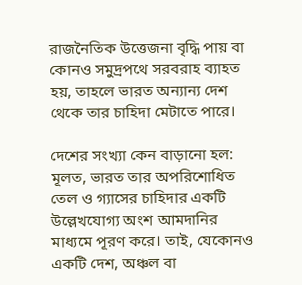রাজনৈতিক উত্তেজনা বৃদ্ধি পায় বা কোনও সমুদ্রপথে সরবরাহ ব্যাহত হয়, তাহলে ভারত অন্যান্য দেশ থেকে তার চাহিদা মেটাতে পারে।

দেশের সংখ্যা কেন বাড়ানো হল: মূলত, ভারত তার অপরিশোধিত তেল ও গ্যাসের চাহিদার একটি উল্লেখযোগ্য অংশ আমদানির মাধ্যমে পূরণ করে। তাই, যেকোনও একটি দেশ, অঞ্চল বা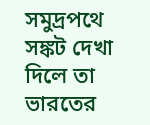সমুদ্রপথে সঙ্কট দেখা দিলে তা ভারতের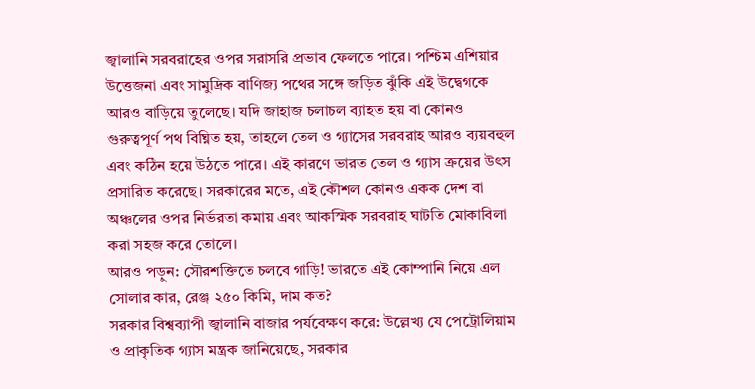জ্বালানি সরবরাহের ওপর সরাসরি প্রভাব ফেলতে পারে। পশ্চিম এশিয়ার উত্তেজনা এবং সামুদ্রিক বাণিজ্য পথের সঙ্গে জড়িত ঝুঁকি এই উদ্বেগকে আরও বাড়িয়ে তুলেছে। যদি জাহাজ চলাচল ব্যাহত হয় বা কোনও গুরুত্বপূর্ণ পথ বিঘ্নিত হয়, তাহলে তেল ও গ্যাসের সরবরাহ আরও ব্যয়বহুল এবং কঠিন হয়ে উঠতে পারে। এই কারণে ভারত তেল ও গ্যাস ক্রয়ের উৎস প্রসারিত করেছে। সরকারের মতে, এই কৌশল কোনও একক দেশ বা অঞ্চলের ওপর নির্ভরতা কমায় এবং আকস্মিক সরবরাহ ঘাটতি মোকাবিলা করা সহজ করে তোলে।
আরও পড়ুন: সৌরশক্তিতে চলবে গাড়ি! ভারতে এই কোম্পানি নিয়ে এল সোলার কার, রেঞ্জ ২৫০ কিমি, দাম কত?
সরকার বিশ্বব্যাপী জ্বালানি বাজার পর্যবেক্ষণ করে: উল্লেখ্য যে পেট্রোলিয়াম ও প্রাকৃতিক গ্যাস মন্ত্রক জানিয়েছে, সরকার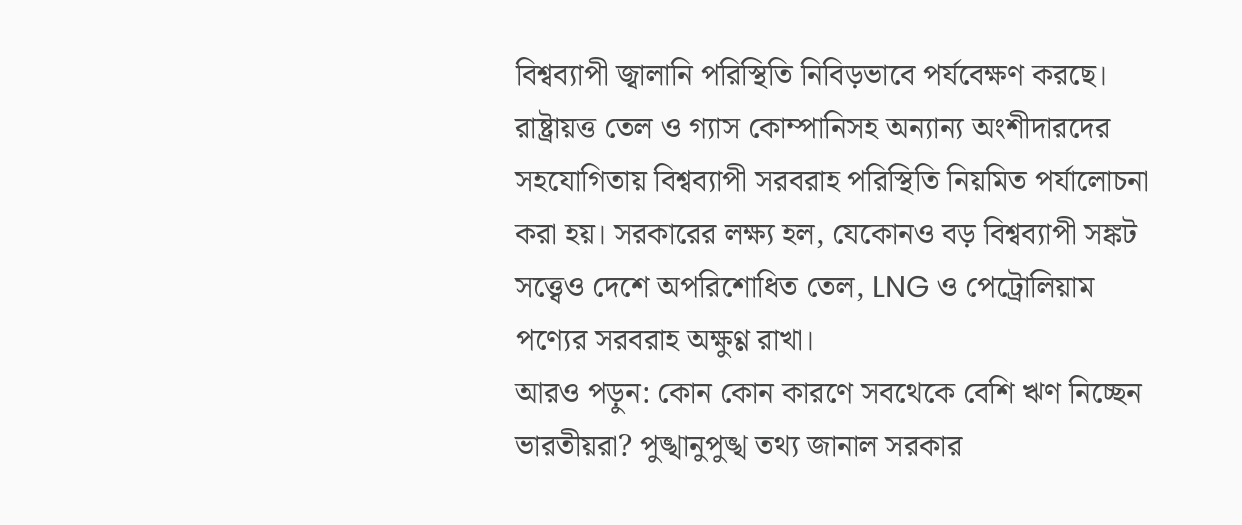বিশ্বব্যাপী জ্বালানি পরিস্থিতি নিবিড়ভাবে পর্যবেক্ষণ করছে। রাষ্ট্রায়ত্ত তেল ও গ্যাস কোম্পানিসহ অন্যান্য অংশীদারদের সহযোগিতায় বিশ্বব্যাপী সরবরাহ পরিস্থিতি নিয়মিত পর্যালোচনা করা হয়। সরকারের লক্ষ্য হল, যেকোনও বড় বিশ্বব্যাপী সঙ্কট সত্ত্বেও দেশে অপরিশোধিত তেল, LNG ও পেট্রোলিয়াম পণ্যের সরবরাহ অক্ষুণ্ণ রাখা।
আরও পড়ুন: কোন কোন কারণে সবথেকে বেশি ঋণ নিচ্ছেন ভারতীয়রা? পুঙ্খানুপুঙ্খ তথ্য জানাল সরকার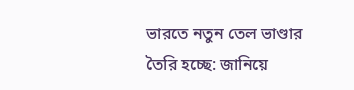ভারতে নতুন তেল ভাণ্ডার তৈরি হচ্ছে: জানিয়ে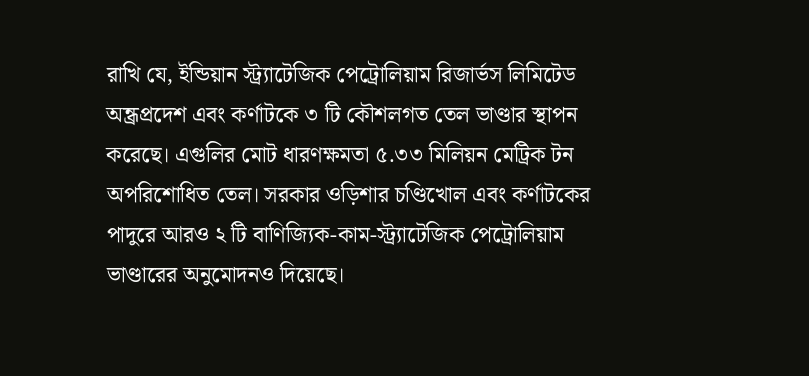রাখি যে, ইন্ডিয়ান স্ট্র্যাটেজিক পেট্রোলিয়াম রিজার্ভস লিমিটেড অন্ধ্রপ্রদেশ এবং কর্ণাটকে ৩ টি কৌশলগত তেল ভাণ্ডার স্থাপন করেছে। এগুলির মোট ধারণক্ষমতা ৫.৩৩ মিলিয়ন মেট্রিক টন অপরিশোধিত তেল। সরকার ওড়িশার চণ্ডিখোল এবং কর্ণাটকের পাদুরে আরও ২ টি বাণিজ্যিক-কাম-স্ট্র্যাটেজিক পেট্রোলিয়াম ভাণ্ডারের অনুমোদনও দিয়েছে।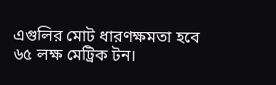এগুলির মোট ধারণক্ষমতা হবে ৬৫ লক্ষ মেট্রিক টন।